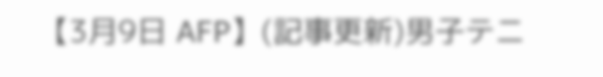【3月9日 AFP】(記事更新)男子テニ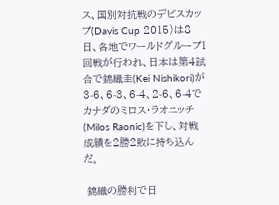ス、国別対抗戦のデビスカップ(Davis Cup 2015)は8日、各地でワールドグループ1回戦が行われ、日本は第4試合で錦織圭(Kei Nishikori)が3-6、6-3、6-4、2-6、6-4でカナダのミロス・ラオニッチ(Milos Raonic)を下し、対戦成績を2勝2敗に持ち込んだ。

 錦織の勝利で日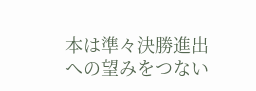本は準々決勝進出への望みをつない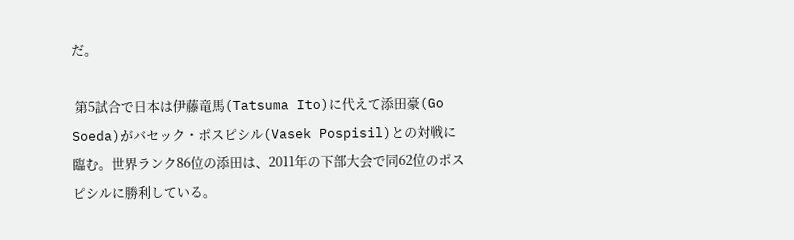だ。

 第5試合で日本は伊藤竜馬(Tatsuma Ito)に代えて添田豪(Go Soeda)がバセック・ポスピシル(Vasek Pospisil)との対戦に臨む。世界ランク86位の添田は、2011年の下部大会で同62位のポスピシルに勝利している。